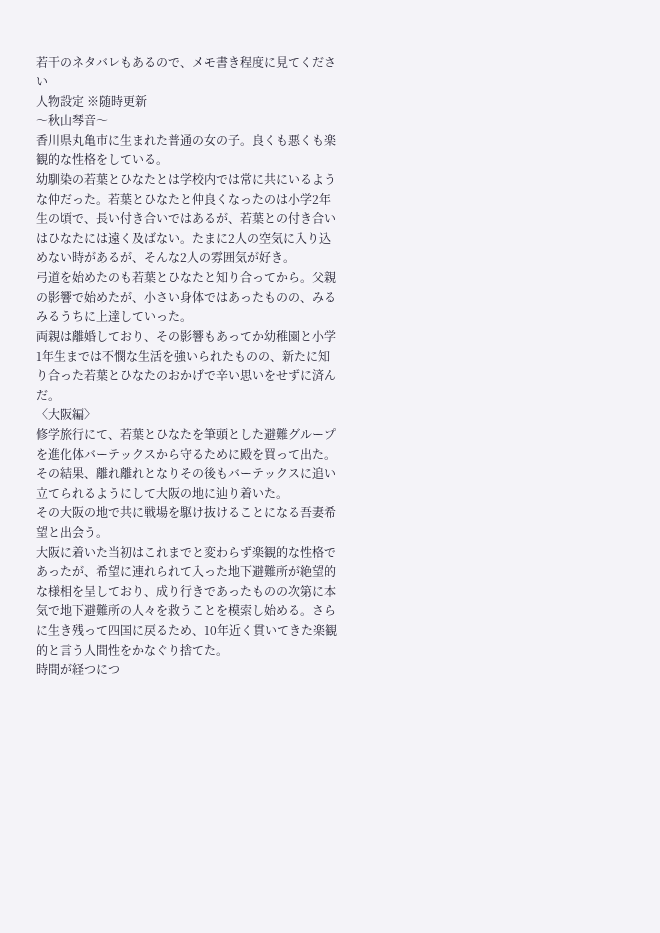若干のネタバレもあるので、メモ書き程度に見てください
人物設定 ※随時更新
〜秋山琴音〜
香川県丸亀市に生まれた普通の女の子。良くも悪くも楽観的な性格をしている。
幼馴染の若葉とひなたとは学校内では常に共にいるような仲だった。若葉とひなたと仲良くなったのは小学2年生の頃で、長い付き合いではあるが、若葉との付き合いはひなたには遠く及ばない。たまに2人の空気に入り込めない時があるが、そんな2人の雰囲気が好き。
弓道を始めたのも若葉とひなたと知り合ってから。父親の影響で始めたが、小さい身体ではあったものの、みるみるうちに上達していった。
両親は離婚しており、その影響もあってか幼稚園と小学1年生までは不憫な生活を強いられたものの、新たに知り合った若葉とひなたのおかげで辛い思いをせずに済んだ。
〈大阪編〉
修学旅行にて、若葉とひなたを筆頭とした避難グループを進化体バーテックスから守るために殿を買って出た。その結果、離れ離れとなりその後もバーテックスに追い立てられるようにして大阪の地に辿り着いた。
その大阪の地で共に戦場を駆け抜けることになる吾妻希望と出会う。
大阪に着いた当初はこれまでと変わらず楽観的な性格であったが、希望に連れられて入った地下避難所が絶望的な様相を呈しており、成り行きであったものの次第に本気で地下避難所の人々を救うことを模索し始める。さらに生き残って四国に戻るため、10年近く貫いてきた楽観的と言う人間性をかなぐり捨てた。
時間が経つにつ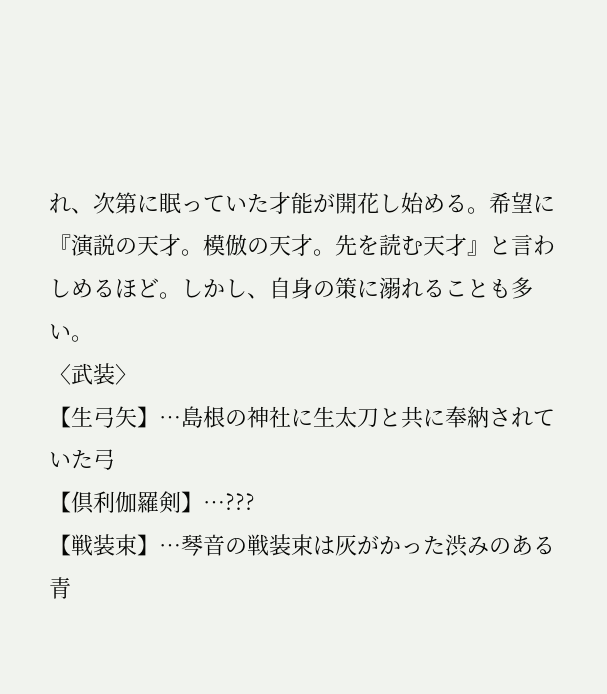れ、次第に眠っていた才能が開花し始める。希望に『演説の天才。模倣の天才。先を読む天才』と言わしめるほど。しかし、自身の策に溺れることも多い。
〈武装〉
【生弓矢】…島根の神社に生太刀と共に奉納されていた弓
【倶利伽羅剣】…???
【戦装束】…琴音の戦装束は灰がかった渋みのある青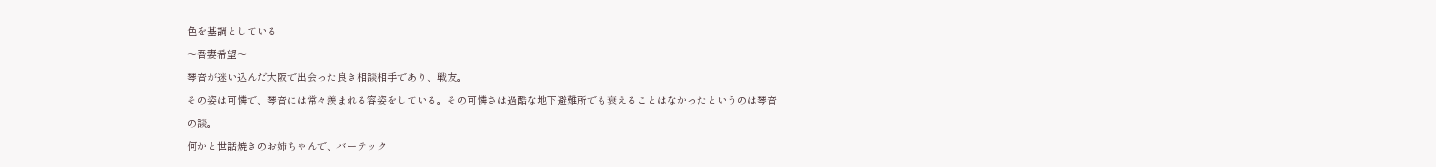色を基調としている
〜吾妻希望〜
琴音が迷い込んだ大阪で出会った良き相談相手であり、戦友。
その姿は可憐で、琴音には常々羨まれる容姿をしている。その可憐さは過酷な地下避難所でも衰えることはなかったというのは琴音の談。
何かと世話焼きのお姉ちゃんで、バーテック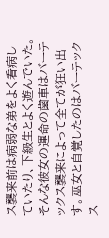ス襲来前は病弱な弟をよく看病していたり、下級生とよく遊んでいた。そんな彼女の運命の歯車はバーテックス襲来によって全てが狂い出す。巫女と自覚したのはバーテックス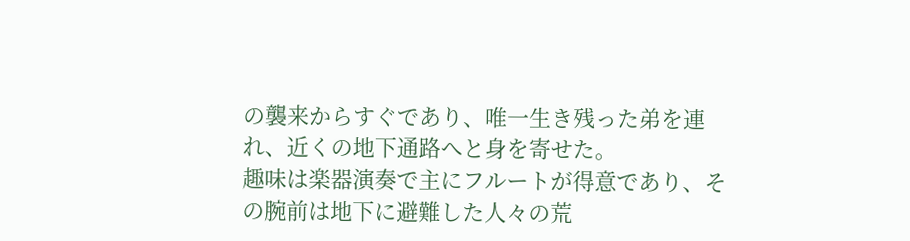の襲来からすぐであり、唯一生き残った弟を連れ、近くの地下通路へと身を寄せた。
趣味は楽器演奏で主にフルートが得意であり、その腕前は地下に避難した人々の荒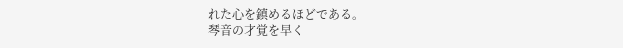れた心を鎮めるほどである。
琴音の才覚を早く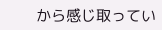から感じ取ってい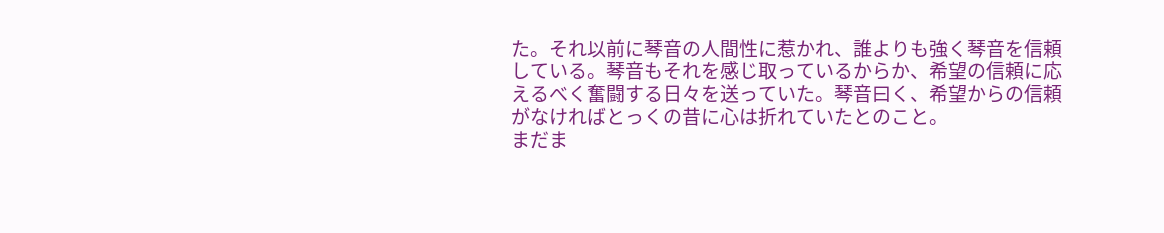た。それ以前に琴音の人間性に惹かれ、誰よりも強く琴音を信頼している。琴音もそれを感じ取っているからか、希望の信頼に応えるべく奮闘する日々を送っていた。琴音曰く、希望からの信頼がなければとっくの昔に心は折れていたとのこと。
まだま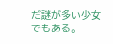だ謎が多い少女でもある。